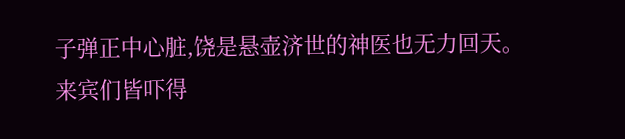子弹正中心脏,饶是悬壶济世的神医也无力回天。
来宾们皆吓得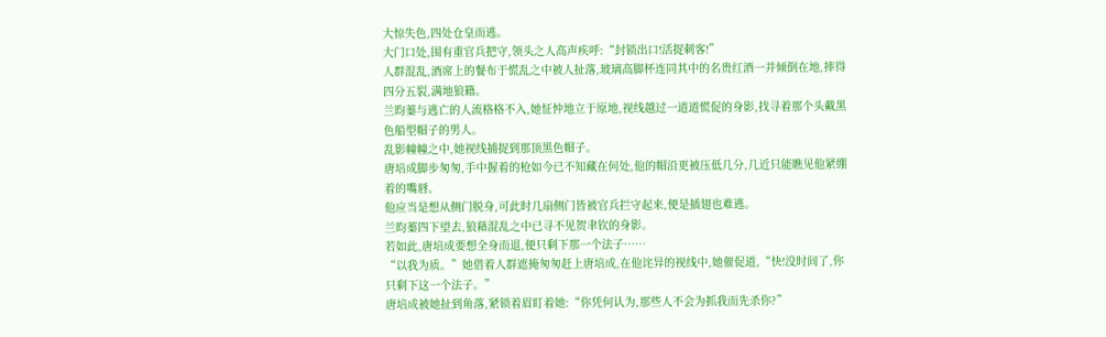大惊失色,四处仓皇而逃。
大门口处,围有重官兵把守,领头之人高声疾呼:“封锁出口!活捉刺客!”
人群混乱,酒席上的餐布于慌乱之中被人扯落,玻璃高脚杯连同其中的名贵红酒一并倾倒在地,摔得四分五裂,满地狼籍。
兰昀蓁与逃亡的人流格格不入,她怔忡地立于原地,视线越过一道道慌促的身影,找寻着那个头戴黑色船型帽子的男人。
乱影幢幢之中,她视线捕捉到那顶黑色帽子。
唐培成脚步匆匆,手中握着的枪如今已不知藏在何处,他的帽沿更被压低几分,几近只能瞧见他紧绷着的嘴唇。
他应当是想从侧门脱身,可此时几扇侧门皆被官兵拦守起来,便是插翅也难逃。
兰昀蓁四下望去,狼藉混乱之中已寻不见贺聿钦的身影。
若如此,唐培成要想全身而退,便只剩下那一个法子……
“以我为质。”她借着人群遮掩匆匆赶上唐培成,在他诧异的视线中,她催促道,“快!没时间了,你只剩下这一个法子。”
唐培成被她扯到角落,紧锁着眉盯着她:“你凭何认为,那些人不会为抓我而先杀你?”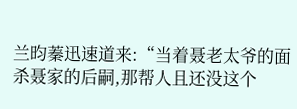兰昀蓁迅速道来:“当着聂老太爷的面杀聂家的后嗣,那帮人且还没这个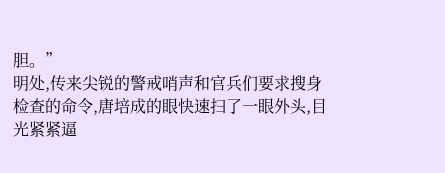胆。”
明处,传来尖锐的警戒哨声和官兵们要求搜身检查的命令,唐培成的眼快速扫了一眼外头,目光紧紧逼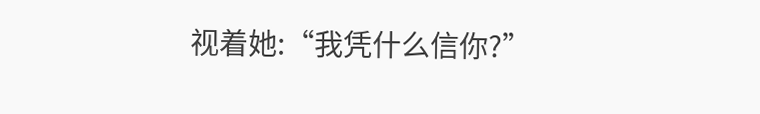视着她:“我凭什么信你?”